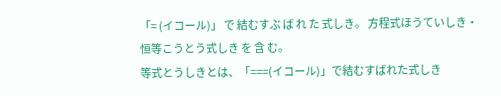「= (イコール)」 で 結むすぶ ば れ た 式しき。 方程式ほうていしき・恒等こうとう式しき を 含 む。
等式とうしきとは、「===(イコール)」で結むすばれた式しき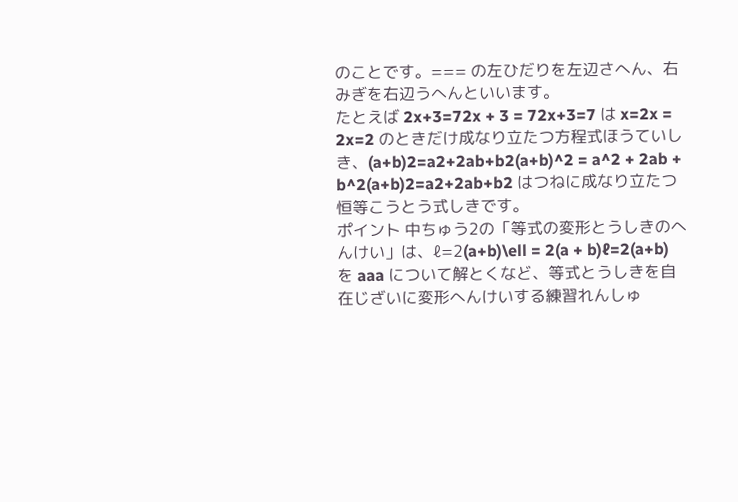のことです。=== の左ひだりを左辺さへん、右みぎを右辺うへんといいます。
たとえば 2x+3=72x + 3 = 72x+3=7 は x=2x = 2x=2 のときだけ成なり立たつ方程式ほうていしき、(a+b)2=a2+2ab+b2(a+b)^2 = a^2 + 2ab + b^2(a+b)2=a2+2ab+b2 はつねに成なり立たつ恒等こうとう式しきです。
ポイント 中ちゅう2の「等式の変形とうしきのへんけい」は、ℓ=2(a+b)\ell = 2(a + b)ℓ=2(a+b) を aaa について解とくなど、等式とうしきを自在じざいに変形へんけいする練習れんしゅ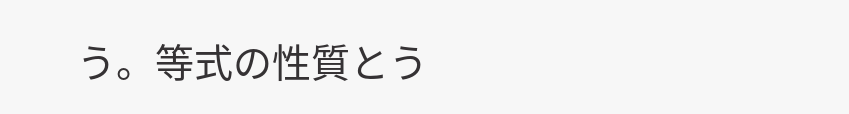う。等式の性質とう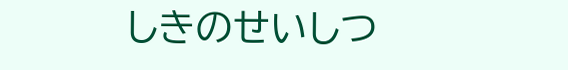しきのせいしつ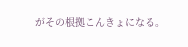がその根拠こんきょになる。